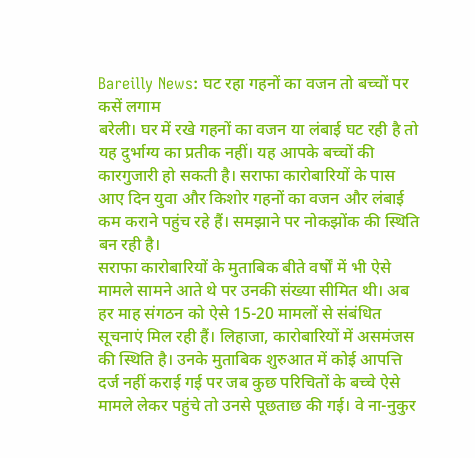Bareilly News: घट रहा गहनों का वजन तो बच्चों पर कसें लगाम
बरेली। घर में रखे गहनों का वजन या लंबाई घट रही है तो यह दुर्भाग्य का प्रतीक नहीं। यह आपके बच्चों की कारगुजारी हो सकती है। सराफा कारोबारियों के पास आए दिन युवा और किशोर गहनों का वजन और लंबाई कम कराने पहुंच रहे हैं। समझाने पर नोकझोंक की स्थिति बन रही है।
सराफा कारोबारियों के मुताबिक बीते वर्षों में भी ऐसे मामले सामने आते थे पर उनकी संख्या सीमित थी। अब हर माह संगठन को ऐसे 15-20 मामलों से संबंधित सूचनाएं मिल रही हैं। लिहाजा, कारोबारियों में असमंजस की स्थिति है। उनके मुताबिक शुरुआत में कोई आपत्ति दर्ज नहीं कराई गई पर जब कुछ परिचितों के बच्चे ऐसे मामले लेकर पहुंचे तो उनसे पूछताछ की गई। वे ना-नुकुर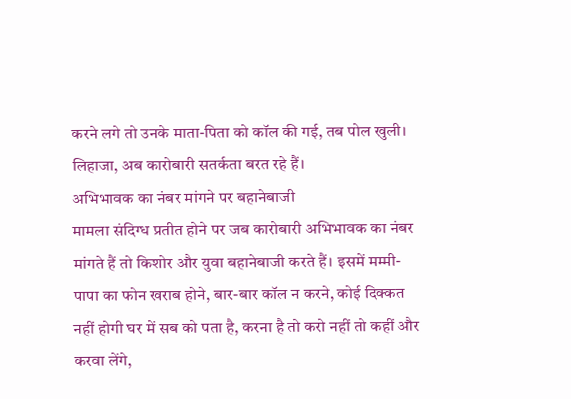करने लगे तो उनके माता-पिता को कॉल की गई, तब पोल खुली। लिहाजा, अब कारोबारी सतर्कता बरत रहे हैं।
अभिभावक का नंबर मांगने पर बहानेबाजी
मामला संदिग्ध प्रतीत होने पर जब कारोबारी अभिभावक का नंबर मांगते हैं तो किशोर और युवा बहानेबाजी करते हैं। इसमें मम्मी-पापा का फोन खराब होने, बार-बार कॉल न करने, कोई दिक्कत नहीं होगी घर में सब को पता है, करना है तो करो नहीं तो कहीं और करवा लेंगे,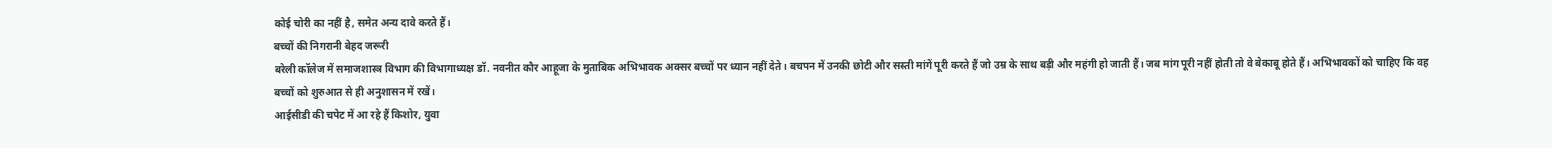कोई चोरी का नहीं है, समेत अन्य दावे करते हैं।
बच्चों की निगरानी बेहद जरूरी
बरेली कॉलेज में समाजशास्त्र विभाग की विभागाध्यक्ष डॉ. नवनीत कौर आहूजा के मुताबिक अभिभावक अक्सर बच्चों पर ध्यान नहीं देते। बचपन में उनकी छोटी और सस्ती मांगें पूरी करते हैं जो उम्र के साथ बड़ी और महंगी हो जाती हैं। जब मांग पूरी नहीं होती तो वे बेकाबू होते हैं। अभिभावकों को चाहिए कि वह बच्चों को शुरुआत से ही अनुशासन में रखें।
आईसीडी की चपेट में आ रहे हैं किशोर, युवा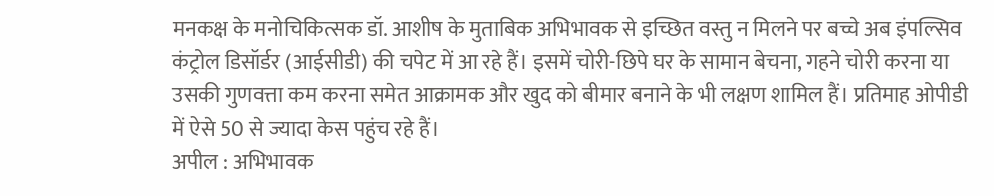मनकक्ष के मनोचिकित्सक डॉ. आशीष के मुताबिक अभिभावक से इच्छित वस्तु न मिलने पर बच्चे अब इंपल्सिव कंट्रोल डिसॉर्डर (आईसीडी) की चपेट में आ रहे हैं। इसमें चोरी-छिपे घर के सामान बेचना, गहने चोरी करना या उसकी गुणवत्ता कम करना समेत आक्रामक और खुद को बीमार बनाने के भी लक्षण शामिल हैं। प्रतिमाह ओपीडी में ऐसे 50 से ज्यादा केस पहुंच रहे हैं।
अपील : अभिभावक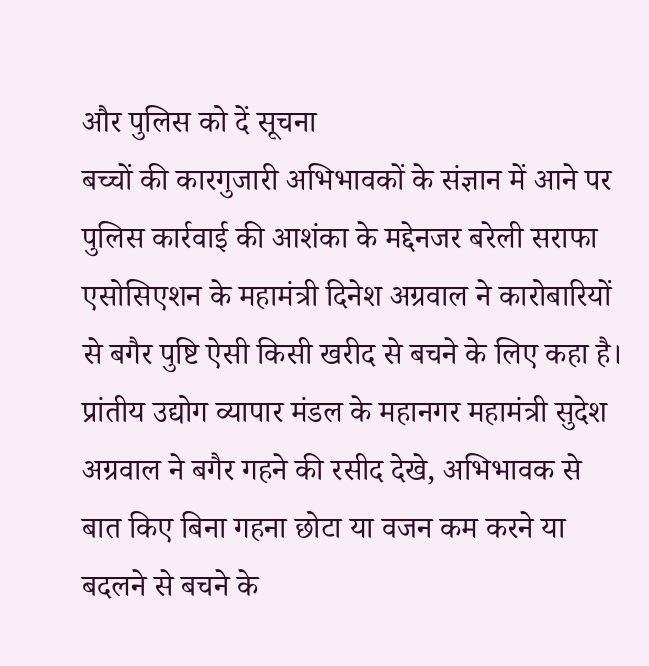और पुलिस को दें सूचना
बच्चों की कारगुजारी अभिभावकों के संज्ञान में आने पर पुलिस कार्रवाई की आशंका के मद्देनजर बरेली सराफा एसोसिएशन के महामंत्री दिनेश अग्रवाल ने कारोबारियों से बगैर पुष्टि ऐसी किसी खरीद से बचने के लिए कहा है। प्रांतीय उद्योग व्यापार मंडल के महानगर महामंत्री सुदेश अग्रवाल ने बगैर गहने की रसीद देखे, अभिभावक से बात किए बिना गहना छोटा या वजन कम करने या बदलने से बचने के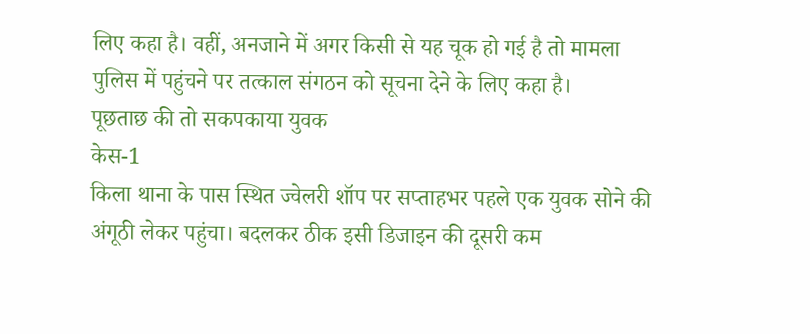लिए कहा है। वहीं, अनजाने में अगर किसी से यह चूक हो गई है तो मामला पुलिस में पहुंचने पर तत्काल संगठन को सूचना देने के लिए कहा है।
पूछताछ की तो सकपकाया युवक
केस-1
किला थाना के पास स्थित ज्वेलरी शॉप पर सप्ताहभर पहले एक युवक सोने की अंगूठी लेकर पहुंचा। बदलकर ठीक इसी डिजाइन की दूसरी कम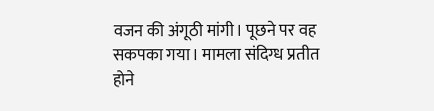वजन की अंगूठी मांगी। पूछने पर वह सकपका गया। मामला संदिग्ध प्रतीत होने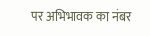पर अभिभावक का नंबर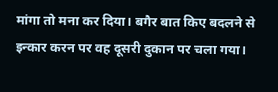मांगा तो मना कर दिया। बगैर बात किए बदलने से इन्कार करन पर वह दूसरी दुकान पर चला गया।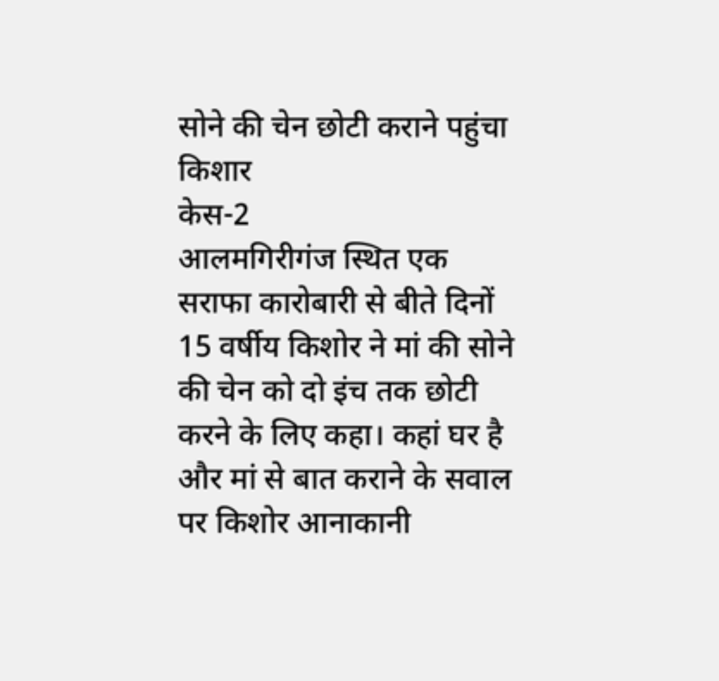सोने की चेन छोटी कराने पहुंचा किशार
केस-2
आलमगिरीगंज स्थित एक सराफा कारोबारी से बीते दिनों 15 वर्षीय किशोर ने मां की सोने की चेन को दो इंच तक छोटी करने के लिए कहा। कहां घर है और मां से बात कराने के सवाल पर किशोर आनाकानी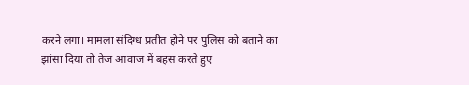करने लगा। मामला संदिग्ध प्रतीत होने पर पुलिस को बताने का झांसा दिया तो तेज आवाज में बहस करते हुए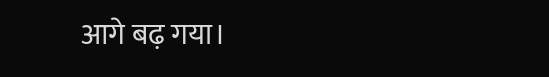आगे बढ़ गया।